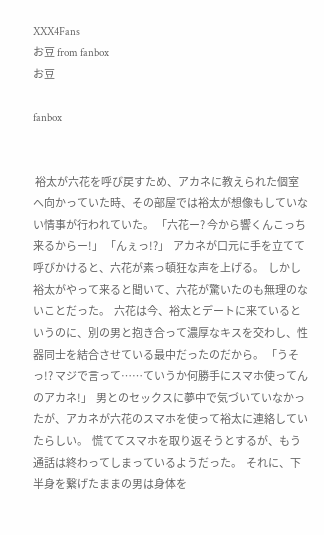XXX4Fans
お豆 from fanbox
お豆

fanbox


 裕太が六花を呼び戻すため、アカネに教えられた個室へ向かっていた時、その部屋では裕太が想像もしていない情事が行われていた。 「六花ー? 今から響くんこっち来るからー!」 「んぇっ!?」  アカネが口元に手を立てて呼びかけると、六花が素っ頓狂な声を上げる。  しかし裕太がやって来ると聞いて、六花が驚いたのも無理のないことだった。  六花は今、裕太とデートに来ているというのに、別の男と抱き合って濃厚なキスを交わし、性器同士を結合させている最中だったのだから。 「うそっ!? マジで言って……ていうか何勝手にスマホ使ってんのアカネ!」  男とのセックスに夢中で気づいていなかったが、アカネが六花のスマホを使って裕太に連絡していたらしい。  慌ててスマホを取り返そうとするが、もう通話は終わってしまっているようだった。  それに、下半身を繋げたままの男は身体を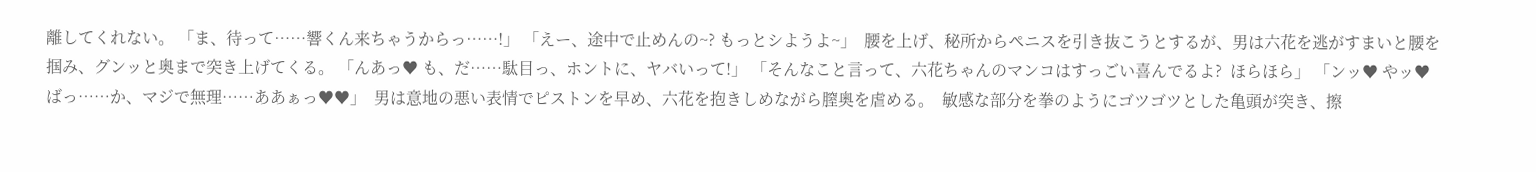離してくれない。 「ま、待って……響くん来ちゃうからっ……!」 「えー、途中で止めんの~? もっとシようよ~」  腰を上げ、秘所からペニスを引き抜こうとするが、男は六花を逃がすまいと腰を掴み、グンッと奥まで突き上げてくる。 「んあっ♥ も、だ……駄目っ、ホントに、ヤバいって!」 「そんなこと言って、六花ちゃんのマンコはすっごい喜んでるよ?  ほらほら」 「ンッ♥ やッ♥ ばっ……か、マジで無理……ああぁっ♥♥」  男は意地の悪い表情でピストンを早め、六花を抱きしめながら膣奥を虐める。  敏感な部分を拳のようにゴツゴツとした亀頭が突き、擦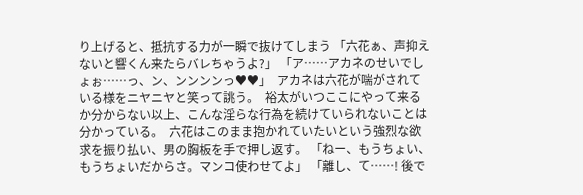り上げると、抵抗する力が一瞬で抜けてしまう 「六花ぁ、声抑えないと響くん来たらバレちゃうよ?」 「ア……アカネのせいでしょぉ……っ、ン、ンンンンっ♥♥」  アカネは六花が喘がされている様をニヤニヤと笑って誂う。  裕太がいつここにやって来るか分からない以上、こんな淫らな行為を続けていられないことは分かっている。  六花はこのまま抱かれていたいという強烈な欲求を振り払い、男の胸板を手で押し返す。 「ねー、もうちょい、もうちょいだからさ。マンコ使わせてよ」 「離し、て……! 後で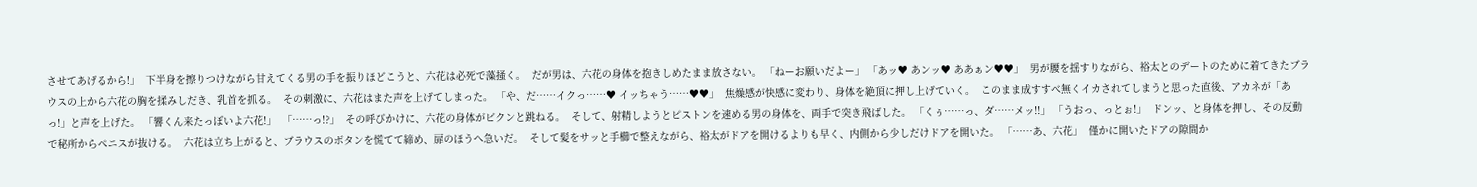させてあげるから!」  下半身を擦りつけながら甘えてくる男の手を振りほどこうと、六花は必死で藻掻く。  だが男は、六花の身体を抱きしめたまま放さない。 「ねーお願いだよー」 「あッ♥ あンッ♥ ああぁン♥♥」  男が腰を揺すりながら、裕太とのデートのために着てきたブラウスの上から六花の胸を揉みしだき、乳首を抓る。  その刺激に、六花はまた声を上げてしまった。 「や、だ……イクっ……♥ イッちゃう……♥♥」  焦燥感が快感に変わり、身体を絶頂に押し上げていく。  このまま成すすべ無くイカされてしまうと思った直後、アカネが「あっ!」と声を上げた。 「響くん来たっぽいよ六花!」  「……っ!?」  その呼びかけに、六花の身体がビクンと跳ねる。  そして、射精しようとピストンを速める男の身体を、両手で突き飛ばした。 「くぅ……っ、ダ……メッ!!」 「うおっ、っとぉ!」  ドンッ、と身体を押し、その反動で秘所からペニスが抜ける。  六花は立ち上がると、ブラウスのボタンを慌てて締め、扉のほうへ急いだ。  そして髪をサッと手櫛で整えながら、裕太がドアを開けるよりも早く、内側から少しだけドアを開いた。 「……あ、六花」  僅かに開いたドアの隙間か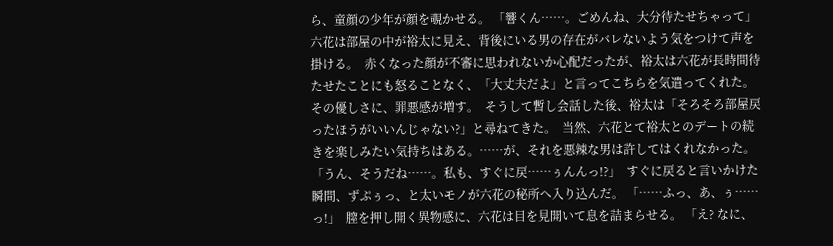ら、童顔の少年が顔を覗かせる。 「響くん……。ごめんね、大分待たせちゃって」  六花は部屋の中が裕太に見え、背後にいる男の存在がバレないよう気をつけて声を掛ける。  赤くなった顔が不審に思われないか心配だったが、裕太は六花が長時間待たせたことにも怒ることなく、「大丈夫だよ」と言ってこちらを気遣ってくれた。  その優しさに、罪悪感が増す。  そうして暫し会話した後、裕太は「そろそろ部屋戻ったほうがいいんじゃない?」と尋ねてきた。  当然、六花とて裕太とのデートの続きを楽しみたい気持ちはある。……が、それを悪辣な男は許してはくれなかった。 「うん、そうだね……。私も、すぐに戻……ぅんんっ!?」  すぐに戻ると言いかけた瞬間、ずぷぅっ、と太いモノが六花の秘所へ入り込んだ。 「……ふっ、あ、ぅ……っ!」  膣を押し開く異物感に、六花は目を見開いて息を詰まらせる。 「え? なに、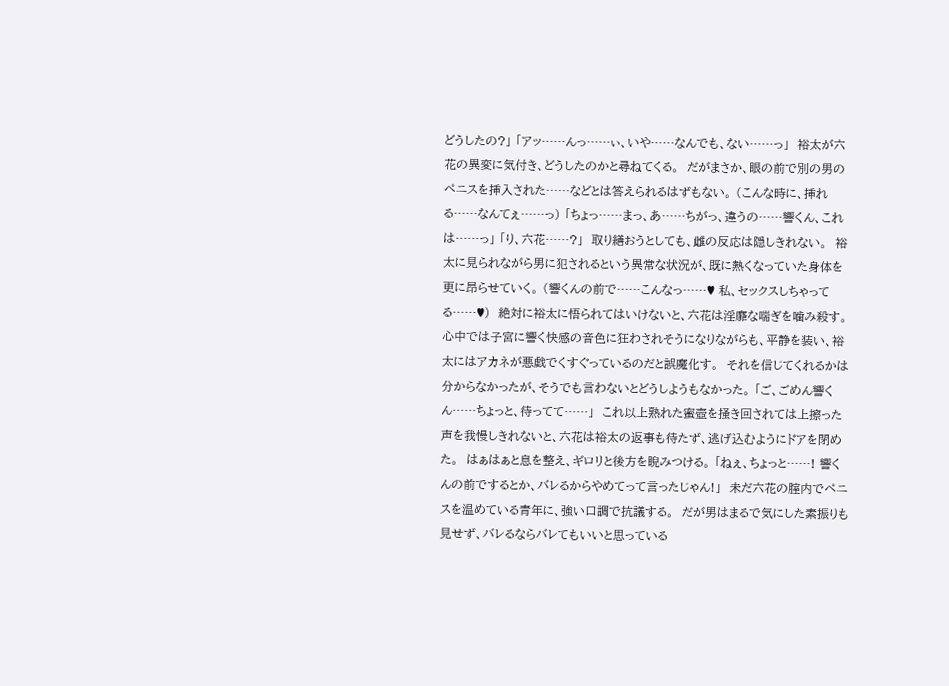どうしたの?」 「アッ……んっ……ぃ、いや……なんでも、ない……っ」  裕太が六花の異変に気付き、どうしたのかと尋ねてくる。  だがまさか、眼の前で別の男のペニスを挿入された……などとは答えられるはずもない。 (こんな時に、挿れる……なんてぇ……っ) 「ちょっ……まっ、あ……ちがっ、違うの……響くん、これは……っ」 「り、六花……?」  取り繕おうとしても、雌の反応は隠しきれない。  裕太に見られながら男に犯されるという異常な状況が、既に熱くなっていた身体を更に昂らせていく。 (響くんの前で……こんなっ……♥ 私、セックスしちゃってる……♥)  絶対に裕太に悟られてはいけないと、六花は淫靡な喘ぎを噛み殺す。  心中では子宮に響く快感の音色に狂わされそうになりながらも、平静を装い、裕太にはアカネが悪戯でくすぐっているのだと誤魔化す。  それを信じてくれるかは分からなかったが、そうでも言わないとどうしようもなかった。 「ご、ごめん響くん……ちょっと、待ってて……」  これ以上熟れた蜜壺を掻き回されては上擦った声を我慢しきれないと、六花は裕太の返事も待たず、逃げ込むようにドアを閉めた。  はぁはぁと息を整え、ギロリと後方を睨みつける。 「ねぇ、ちょっと……! 響くんの前でするとか、バレるからやめてって言ったじゃん!」  未だ六花の腟内でペニスを温めている青年に、強い口調で抗議する。  だが男はまるで気にした素振りも見せず、バレるならバレてもいいと思っている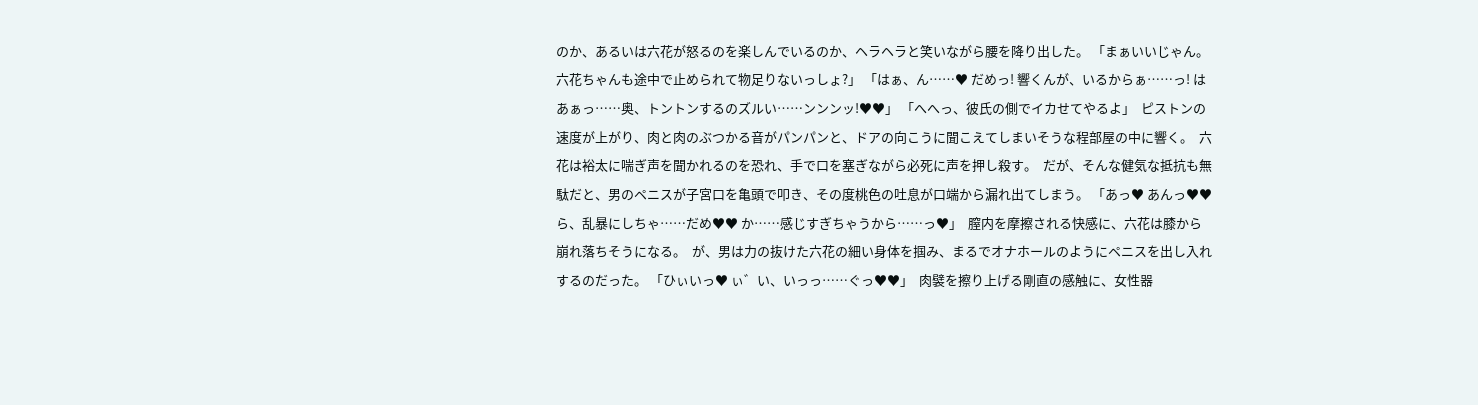のか、あるいは六花が怒るのを楽しんでいるのか、ヘラヘラと笑いながら腰を降り出した。 「まぁいいじゃん。六花ちゃんも途中で止められて物足りないっしょ?」 「はぁ、ん……♥ だめっ! 響くんが、いるからぁ……っ! はあぁっ……奥、トントンするのズルい……ンンンッ!♥♥」 「へへっ、彼氏の側でイカせてやるよ」  ピストンの速度が上がり、肉と肉のぶつかる音がパンパンと、ドアの向こうに聞こえてしまいそうな程部屋の中に響く。  六花は裕太に喘ぎ声を聞かれるのを恐れ、手で口を塞ぎながら必死に声を押し殺す。  だが、そんな健気な抵抗も無駄だと、男のペニスが子宮口を亀頭で叩き、その度桃色の吐息が口端から漏れ出てしまう。 「あっ♥ あんっ♥♥ ら、乱暴にしちゃ……だめ♥♥ か……感じすぎちゃうから……っ♥」  膣内を摩擦される快感に、六花は膝から崩れ落ちそうになる。  が、男は力の抜けた六花の細い身体を掴み、まるでオナホールのようにペニスを出し入れするのだった。 「ひぃいっ♥ ぃ゛い、いっっ……ぐっ♥♥」  肉襞を擦り上げる剛直の感触に、女性器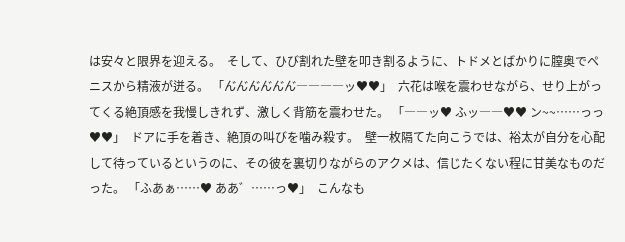は安々と限界を迎える。  そして、ひび割れた壁を叩き割るように、トドメとばかりに膣奥でペニスから精液が迸る。 「ん゙ん゙ん゙ん゙ん゙ん゙――――ッ♥♥」  六花は喉を震わせながら、せり上がってくる絶頂感を我慢しきれず、激しく背筋を震わせた。 「――ッ♥ ふッ――♥♥ ン~~……っっ♥♥」  ドアに手を着き、絶頂の叫びを噛み殺す。  壁一枚隔てた向こうでは、裕太が自分を心配して待っているというのに、その彼を裏切りながらのアクメは、信じたくない程に甘美なものだった。 「ふあぁ……♥ ああ゛……っ♥」  こんなも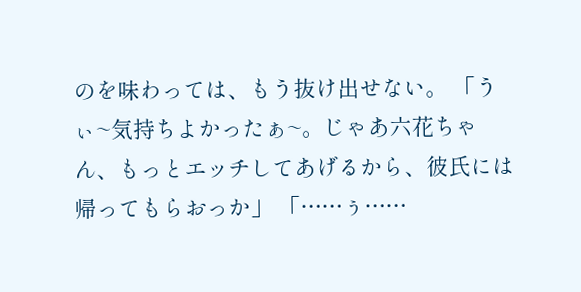のを味わっては、もう抜け出せない。 「うぃ~気持ちよかったぁ~。じゃあ六花ちゃん、もっとエッチしてあげるから、彼氏には帰ってもらおっか」 「……ぅ……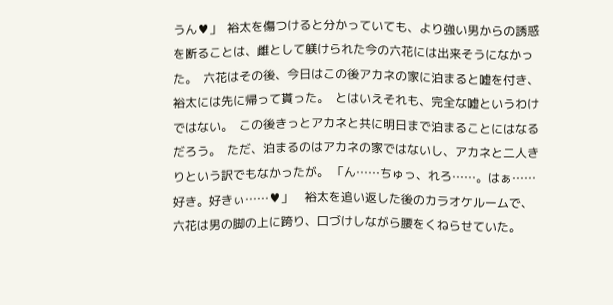うん♥」  裕太を傷つけると分かっていても、より強い男からの誘惑を断ることは、雌として躾けられた今の六花には出来そうになかった。  六花はその後、今日はこの後アカネの家に泊まると嘘を付き、裕太には先に帰って貰った。  とはいえそれも、完全な嘘というわけではない。  この後きっとアカネと共に明日まで泊まることにはなるだろう。  ただ、泊まるのはアカネの家ではないし、アカネと二人きりという訳でもなかったが。 「ん……ちゅっ、れろ……。はぁ……好き。好きぃ……♥」    裕太を追い返した後のカラオケルームで、六花は男の脚の上に跨り、口づけしながら腰をくねらせていた。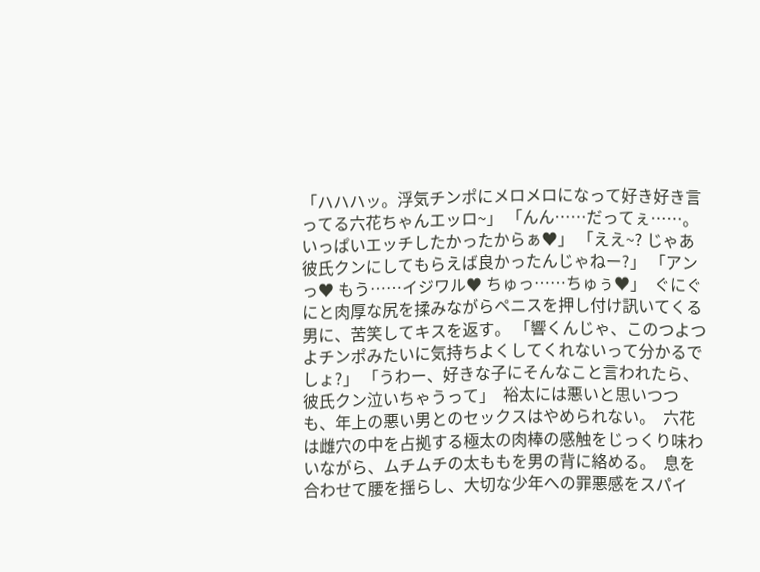「ハハハッ。浮気チンポにメロメロになって好き好き言ってる六花ちゃんエッロ~」 「んん……だってぇ……。いっぱいエッチしたかったからぁ♥」 「ええ~? じゃあ彼氏クンにしてもらえば良かったんじゃねー?」 「アンっ♥ もう……イジワル♥ ちゅっ……ちゅぅ♥」  ぐにぐにと肉厚な尻を揉みながらペニスを押し付け訊いてくる男に、苦笑してキスを返す。 「響くんじゃ、このつよつよチンポみたいに気持ちよくしてくれないって分かるでしょ?」 「うわー、好きな子にそんなこと言われたら、彼氏クン泣いちゃうって」  裕太には悪いと思いつつも、年上の悪い男とのセックスはやめられない。  六花は雌穴の中を占拠する極太の肉棒の感触をじっくり味わいながら、ムチムチの太ももを男の背に絡める。  息を合わせて腰を揺らし、大切な少年への罪悪感をスパイ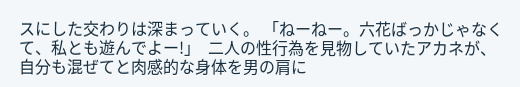スにした交わりは深まっていく。 「ねーねー。六花ばっかじゃなくて、私とも遊んでよー!」  二人の性行為を見物していたアカネが、自分も混ぜてと肉感的な身体を男の肩に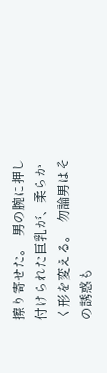擦り寄せた。  男の腕に押し付けられた巨乳が、柔らかく形を変える。  勿論男はその誘惑も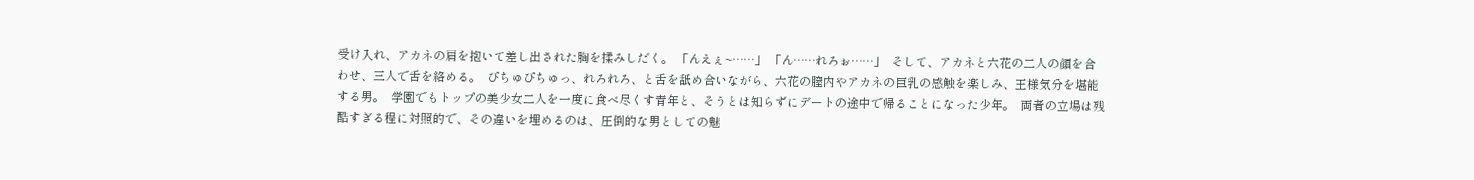受け入れ、アカネの肩を抱いて差し出された胸を揉みしだく。 「んえぇ~……」 「ん……れろぉ……」  そして、アカネと六花の二人の顔を合わせ、三人で舌を絡める。  ぴちゅぴちゅっ、れろれろ、と舌を舐め合いながら、六花の膣内やアカネの巨乳の感触を楽しみ、王様気分を堪能する男。  学園でもトップの美少女二人を一度に食べ尽くす青年と、そうとは知らずにデートの途中で帰ることになった少年。  両者の立場は残酷すぎる程に対照的で、その違いを埋めるのは、圧倒的な男としての魅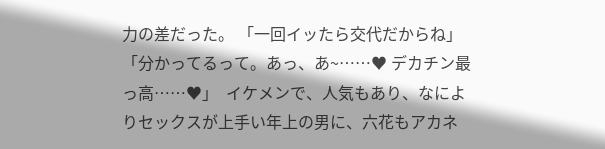力の差だった。 「一回イッたら交代だからね」 「分かってるって。あっ、あ~……♥ デカチン最っ高……♥」  イケメンで、人気もあり、なによりセックスが上手い年上の男に、六花もアカネ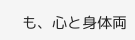も、心と身体両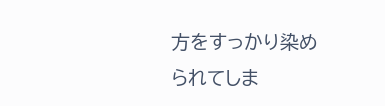方をすっかり染められてしま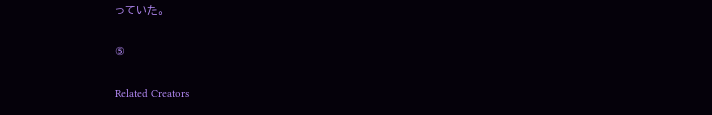っていた。

⑤

Related Creators